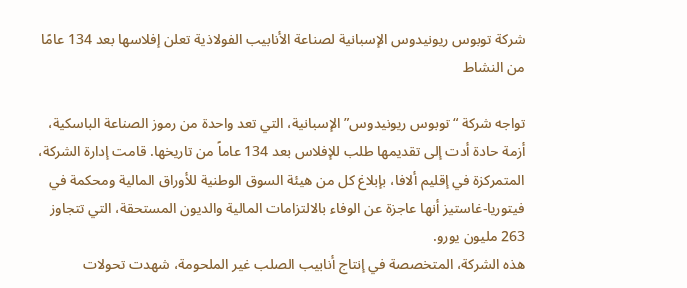شركة توبوس ريونيدوس الإسبانية لصناعة الأنابيب الفولاذية تعلن إفلاسها بعد 134 عامًا من النشاط

تواجه شركة “توبوس ريونيدوس” الإسبانية، التي تعد واحدة من رموز الصناعة الباسكية، أزمة حادة أدت إلى تقديمها طلب للإفلاس بعد 134 عاماً من تاريخها. قامت إدارة الشركة، المتمركزة في إقليم ألافا، بإبلاغ كل من هيئة السوق الوطنية للأوراق المالية ومحكمة في فيتوريا-غاستيز أنها عاجزة عن الوفاء بالالتزامات المالية والديون المستحقة، التي تتجاوز 263 مليون يورو.
هذه الشركة، المتخصصة في إنتاج أنابيب الصلب غير الملحومة، شهدت تحولات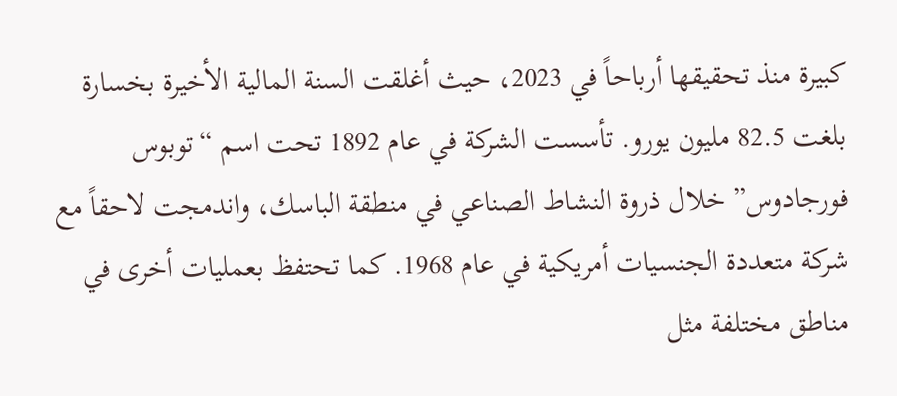كبيرة منذ تحقيقها أرباحاً في 2023، حيث أغلقت السنة المالية الأخيرة بخسارة بلغت 82.5 مليون يورو. تأسست الشركة في عام 1892 تحت اسم “توبوس فورجادوس” خلال ذروة النشاط الصناعي في منطقة الباسك، واندمجت لاحقاً مع شركة متعددة الجنسيات أمريكية في عام 1968. كما تحتفظ بعمليات أخرى في مناطق مختلفة مثل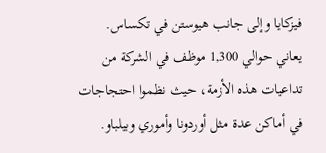فيزكايا وإلى جانب هيوستن في تكساس.
يعاني حوالي 1,300 موظف في الشركة من تداعيات هذه الأزمة، حيث نظموا احتجاجات في أماكن عدة مثل أوردونا وأموري وبيلباو.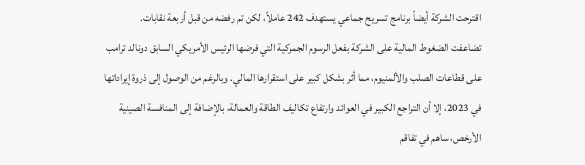اقترحت الشركة أيضاً برنامج تسريح جماعي يستهدف 242 عاملاً، لكن تم رفضه من قبل أربعة نقابات.
تضاعفت الضغوط المالية على الشركة بفعل الرسوم الجمركية التي فرضها الرئيس الأمريكي السابق دونالد ترامب على قطاعات الصلب والألمنيوم، مما أثر بشكل كبير على استقرارها المالي. وبالرغم من الوصول إلى ذروة إيراداتها في 2023، إلا أن التراجع الكبير في العوائد وارتفاع تكاليف الطاقة والعمالة، بالإضافة إلى المنافسة الصينية الأرخص، ساهم في تفاقم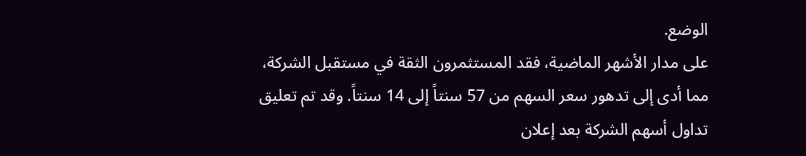الوضع.
على مدار الأشهر الماضية، فقد المستثمرون الثقة في مستقبل الشركة، مما أدى إلى تدهور سعر السهم من 57 سنتاً إلى 14 سنتاً. وقد تم تعليق تداول أسهم الشركة بعد إعلان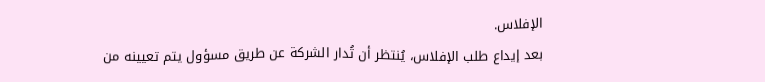الإفلاس.
بعد إيداع طلب الإفلاس، يُنتظر أن تُدار الشركة عن طريق مسؤول يتم تعيينه من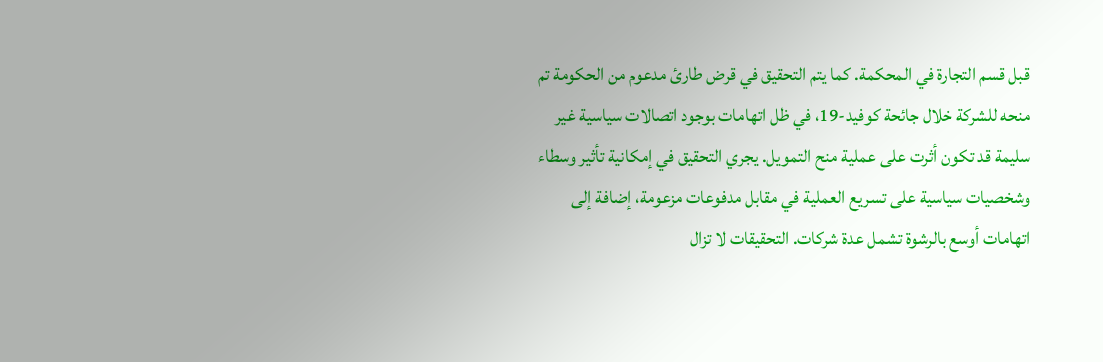قبل قسم التجارة في المحكمة. كما يتم التحقيق في قرض طارئ مدعوم من الحكومة تم منحه للشركة خلال جائحة كوفيد-19، في ظل اتهامات بوجود اتصالات سياسية غير سليمة قد تكون أثرت على عملية منح التمويل. يجري التحقيق في إمكانية تأثير وسطاء وشخصيات سياسية على تسريع العملية في مقابل مدفوعات مزعومة، إضافة إلى اتهامات أوسع بالرشوة تشمل عدة شركات. التحقيقات لا تزال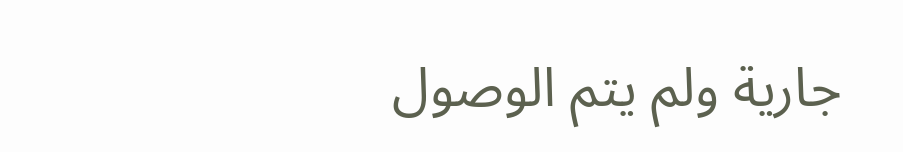جارية ولم يتم الوصول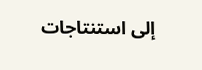إلى استنتاجات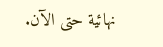نهائية حتى الآن.